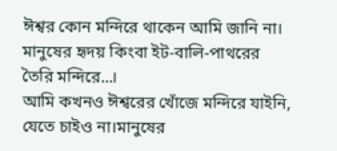ঈশ্বর কোন মন্দিরে থাকেন আমি জানি না। মানুষের হৃদয় কিংবা ইট-বালি-পাথরের তৈরি মন্দিরে...।
আমি কখনও ঈশ্বরের খোঁজে মন্দিরে যাইনি, যেতে চাইও না।মানুষের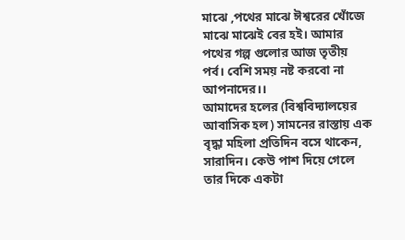মাঝে ,পথের মাঝে ঈশ্বরের খোঁজে মাঝে মাঝেই বের হই। আমার পথের গল্প গুলোর আজ তৃতীয় পর্ব। বেশি সময় নষ্ট করবো না আপনাদের।।
আমাদের হলের (বিশ্ববিদ্যালয়ের আবাসিক হল) সামনের রাস্তায় এক বৃদ্ধা মহিলা প্রতিদিন বসে থাকেন, সারাদিন। কেউ পাশ দিয়ে গেলে তার দিকে একটা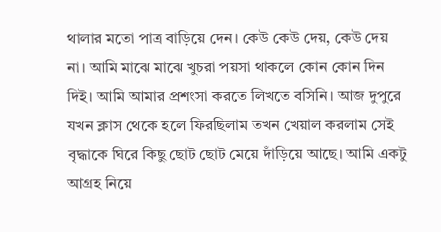থালার মতো পাত্র বাড়িয়ে দেন। কেউ কেউ দেয়, কেউ দেয় না। আমি মাঝে মাঝে খুচরা পয়সা থাকলে কোন কোন দিন দিই। আমি আমার প্রশংসা করতে লিখতে বসিনি। আজ দুপুরে যখন ক্লাস থেকে হলে ফিরছিলাম তখন খেয়াল করলাম সেই বৃদ্ধাকে ঘিরে কিছু ছোট ছোট মেয়ে দাঁড়িয়ে আছে। আমি একটু আগ্রহ নিয়ে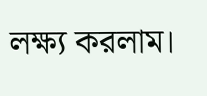লক্ষ্য করলাম।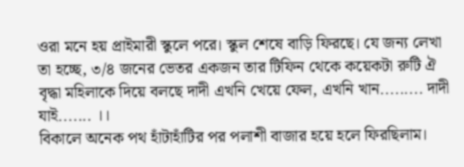ওরা মনে হয় প্রাইমারী স্কুলে পরে। স্কুল শেষে বাড়ি ফিরছে। যে জন্য লেখা তা হচ্ছে, ৩/৪ জনের ভেতর একজন তার টিফিন থেকে কয়েকটা রুটি ঐ বৃদ্ধা মহিলাকে দিয়ে বলছে দাদী এখনি খেয়ে ফেল, এখনি খান......... দাদী যাই....... ।।
বিকালে অনেক পথ হাঁটাহাঁটির পর পলাশী বাজার হয়ে হলে ফিরছিলাম।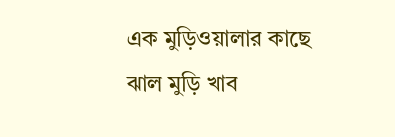এক মুড়িওয়ালার কাছে ঝাল মুড়ি খাব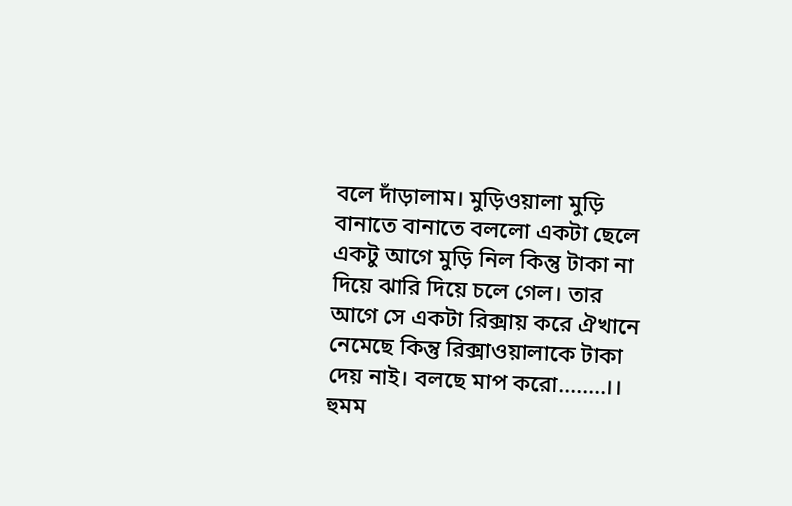বলে দাঁড়ালাম। মুড়িওয়ালা মুড়ি বানাতে বানাতে বললো একটা ছেলে একটু আগে মুড়ি নিল কিন্তু টাকা না দিয়ে ঝারি দিয়ে চলে গেল। তার আগে সে একটা রিক্সায় করে ঐখানে নেমেছে কিন্তু রিক্সাওয়ালাকে টাকা দেয় নাই। বলছে মাপ করো........।।
হুমম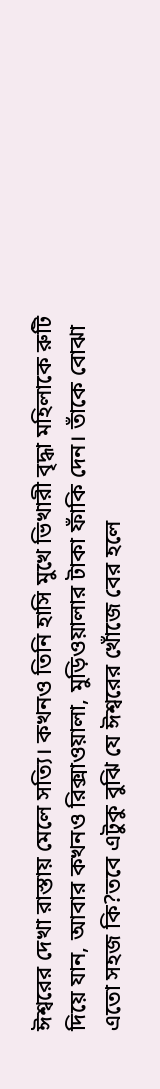ঈশ্বরের দেখা রাস্তায় মেলে সত্যি। কখনও তিনি হাসি মুখে ভিখারী বৃদ্ধা মহিলাকে রুটি দিয়ে যান, আবার কখনও রিক্সাওয়ালা, মুড়িওয়ালার টাকা ফাঁকি দেন। তাঁকে বোঝা এতো সহজ কি?তবে এটুকু বুঝি যে ঈশ্বরের খোঁজে বের হলে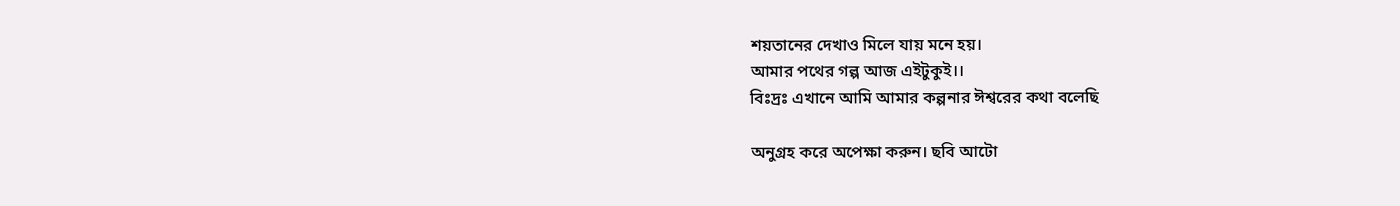শয়তানের দেখাও মিলে যায় মনে হয়।
আমার পথের গল্প আজ এইটুকুই।।
বিঃদ্রঃ এখানে আমি আমার কল্পনার ঈশ্বরের কথা বলেছি

অনুগ্রহ করে অপেক্ষা করুন। ছবি আটো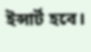ইন্সার্ট হবে।